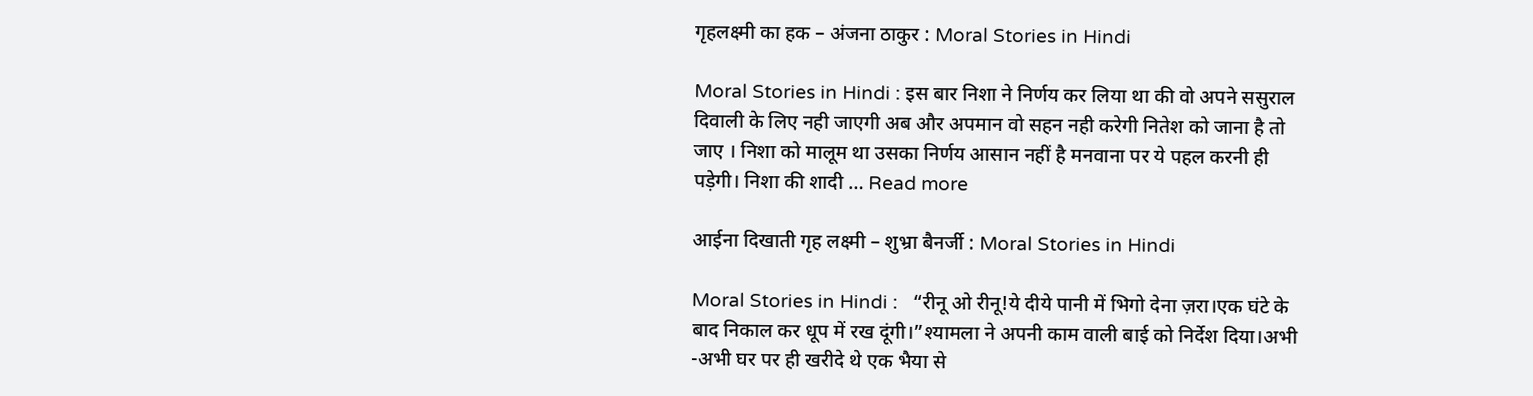गृहलक्ष्मी का हक – अंजना ठाकुर : Moral Stories in Hindi

Moral Stories in Hindi : इस बार निशा ने निर्णय कर लिया था की वो अपने ससुराल दिवाली के लिए नही जाएगी अब और अपमान वो सहन नही करेगी नितेश को जाना है तो जाए । निशा को मालूम था उसका निर्णय आसान नहीं है मनवाना पर ये पहल करनी ही पड़ेगी। निशा की शादी … Read more

आईना दिखाती गृह लक्ष्मी – शुभ्रा बैनर्जी : Moral Stories in Hindi

Moral Stories in Hindi :   “रीनू ओ रीनू!ये दीये पानी में भिगो देना ज़रा।एक घंटे के बाद निकाल कर धूप में रख दूंगी।”श्यामला ने अपनी काम वाली बाई को निर्देश दिया।अभी -अभी घर पर ही खरीदे थे एक भैया से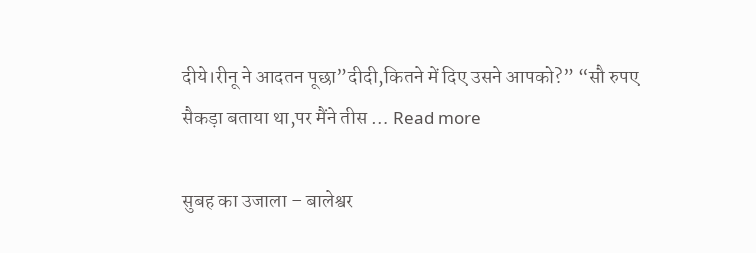दीये।रीनू ने आदतन पूछा”दीदी,कितने में दिए उसने आपको?” “सौ रुपए सैकड़ा बताया था,पर मैंने तीस … Read more

सुबह का उजाला – बालेश्वर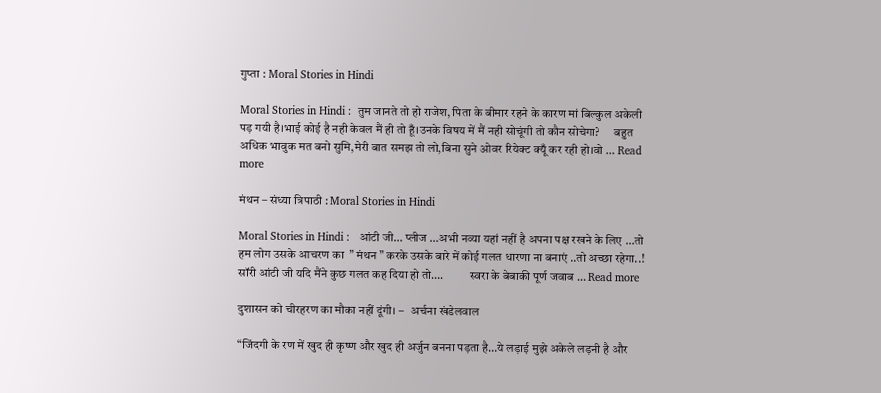गुप्ता : Moral Stories in Hindi

Moral Stories in Hindi :  तुम जानते तो हो राजेश, पिता के बीमार रहने के कारण मां बिल्कुल अकेली पड़ गयी है।भाई कोई है नही केवल मैं ही तो हूँ।उनके विषय में मैं नही सोचूंगी तो कौन सोचेगा?      बहुत अधिक भावुक मत बनो सुमि,मेरी बात समझ तो लो,बिना सुने ओवर रियेक्ट क्यूँ कर रही हो।वो … Read more

मंथन – संध्या त्रिपाठी : Moral Stories in Hindi

Moral Stories in Hindi :   आंटी जी… प्लीज …अभी नव्या यहां नहीं है अपना पक्ष रखने के लिए …तो हम लोग उसके आचरण का  ” मंथन ” करके उसके बारे में कोई गलत धारणा ना बनाएं ..तो अच्छा रहेगा..! सॉरी आंटी जी यदि मैंने कुछ गलत कह दिया हो तो….           स्वरा के बेबाकी पूर्ण जवाब … Read more

दुशासन को चीरहरण का मौका नहीं दूंगी। –   अर्चना खंडेलवाल

“जिंदगी के रण में खुद ही कृष्ण और खुद ही अर्जुन बनना पड़ता है…ये लड़ाई मुझे अकेले लड़नी है और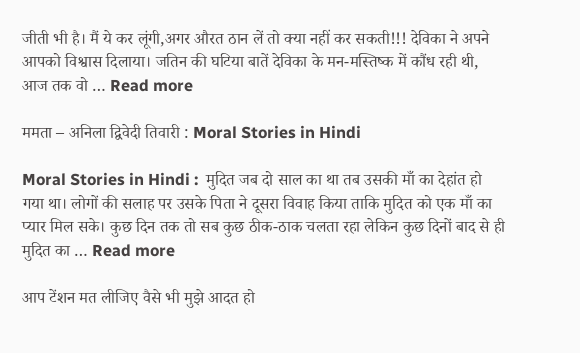जीती भी है। मैं ये कर लूंगी,अगर औरत ठान लें तो क्या नहीं कर सकती!!! देविका ने अपने आपको विश्वास दिलाया। जतिन की घटिया बातें देविका के मन-मस्तिष्क में कौंध रही थी, आज तक वो … Read more

ममता – अनिला द्विवेदी तिवारी : Moral Stories in Hindi

Moral Stories in Hindi :  मुदित जब दो साल का था तब उसकी माँ का देहांत हो गया था। लोगों की सलाह पर उसके पिता ने दूसरा विवाह किया ताकि मुदित को एक माँ का प्यार मिल सके। कुछ दिन तक तो सब कुछ ठीक-ठाक चलता रहा लेकिन कुछ दिनों बाद से ही मुदित का … Read more

आप टेंशन मत लीजिए वैसे भी मुझे आदत हो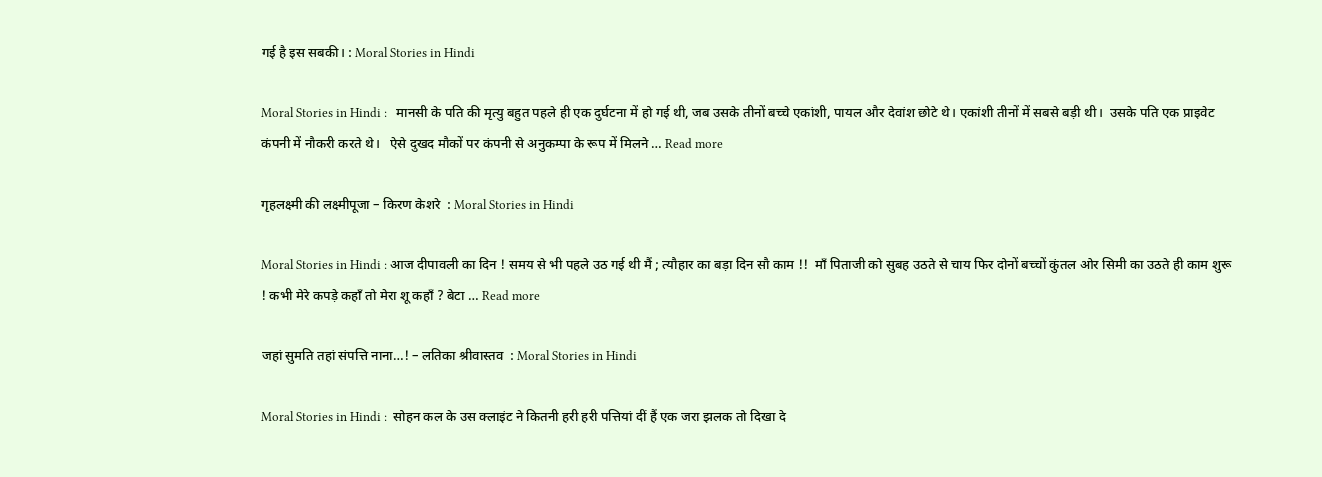गई है इस सबकी। : Moral Stories in Hindi

Moral Stories in Hindi :   मानसी के पति की मृत्यु बहुत पहले ही एक दुर्घटना में हो गई थी, जब उसके तीनों बच्चे एकांशी, पायल और देवांश छोटे थे। एकांशी तीनों में सबसे बड़ी थी।  उसके पति एक प्राइवेट कंपनी में नौकरी करते थे।   ऐसे दुखद मौकों पर कंपनी से अनुकम्पा के रूप में मिलने … Read more

गृहलक्ष्मी की लक्ष्मीपूजा – किरण केशरे  : Moral Stories in Hindi

Moral Stories in Hindi : आज दीपावली का दिन ! समय से भी पहले उठ गई थी मैं ; त्यौहार का बड़ा दिन सौ काम !!  माँ पिताजी को सुबह उठते से चाय फिर दोनों बच्चों कुंतल ओर सिमी का उठते ही काम शुरू ! कभी मेरे कपड़े कहाँ तो मेरा शू कहाँ ? बेटा … Read more

जहां सुमति तहां संपत्ति नाना…! – लतिका श्रीवास्तव  : Moral Stories in Hindi

Moral Stories in Hindi :  सोहन कल के उस क्लाइंट ने कितनी हरी हरी पत्तियां दीं हैं एक जरा झलक तो दिखा दे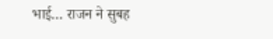भाई… राजन ने सुबह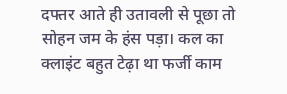दफ्तर आते ही उतावली से पूछा तो सोहन जम के हंस पड़ा। कल का क्लाइंट बहुत टेढ़ा था फर्जी काम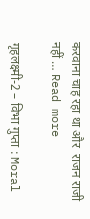करवाना चाह रहा था और  राजन राजी नहीं … Read more

गृहलक्ष्मी-2 – विभा गुप्ता : Moral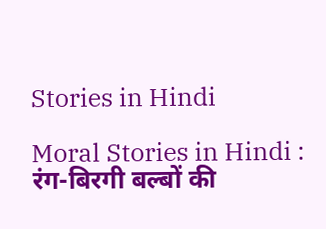Stories in Hindi

Moral Stories in Hindi :  रंग-बिरगी बल्बों की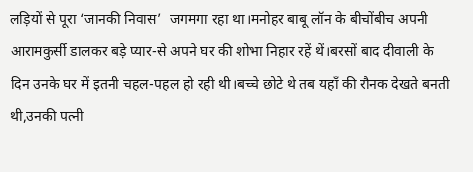लड़ियों से पूरा ‘जानकी निवास’  जगमगा रहा था।मनोहर बाबू लॉन के बीचोंबीच अपनी आरामकुर्सी डालकर बड़े प्यार-से अपने घर की शोभा निहार रहें थें।बरसों बाद दीवाली के दिन उनके घर में इतनी चहल-पहल हो रही थी।बच्चे छोटे थे तब यहाँ की रौनक देखते बनती थी,उनकी पत्नी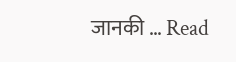जानकी … Read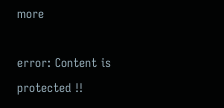more

error: Content is protected !!